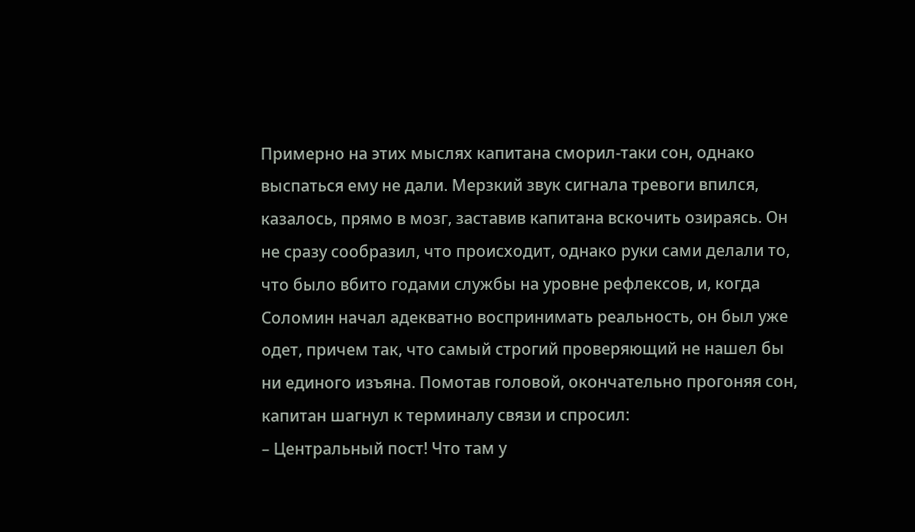Примерно на этих мыслях капитана сморил-таки сон, однако выспаться ему не дали. Мерзкий звук сигнала тревоги впился, казалось, прямо в мозг, заставив капитана вскочить озираясь. Он не сразу сообразил, что происходит, однако руки сами делали то, что было вбито годами службы на уровне рефлексов, и, когда Соломин начал адекватно воспринимать реальность, он был уже одет, причем так, что самый строгий проверяющий не нашел бы ни единого изъяна. Помотав головой, окончательно прогоняя сон, капитан шагнул к терминалу связи и спросил:
– Центральный пост! Что там у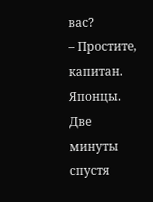вас?
– Простите, капитан. Японцы.
Две минуты спустя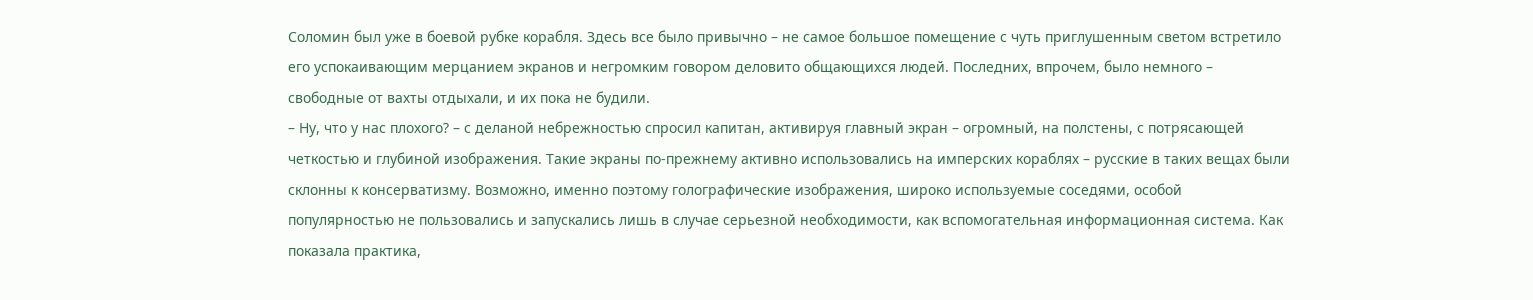Соломин был уже в боевой рубке корабля. Здесь все было привычно – не самое большое помещение с чуть приглушенным светом встретило его успокаивающим мерцанием экранов и негромким говором деловито общающихся людей. Последних, впрочем, было немного – свободные от вахты отдыхали, и их пока не будили.
– Ну, что у нас плохого? – с деланой небрежностью спросил капитан, активируя главный экран – огромный, на полстены, с потрясающей четкостью и глубиной изображения. Такие экраны по-прежнему активно использовались на имперских кораблях – русские в таких вещах были склонны к консерватизму. Возможно, именно поэтому голографические изображения, широко используемые соседями, особой популярностью не пользовались и запускались лишь в случае серьезной необходимости, как вспомогательная информационная система. Как показала практика,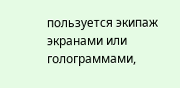пользуется экипаж экранами или голограммами,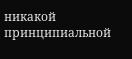никакой принципиальной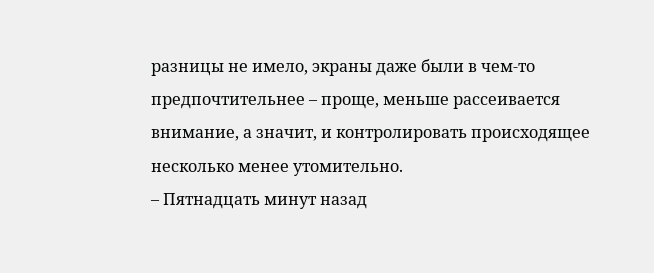разницы не имело, экраны даже были в чем-то предпочтительнее – проще, меньше рассеивается внимание, а значит, и контролировать происходящее несколько менее утомительно.
– Пятнадцать минут назад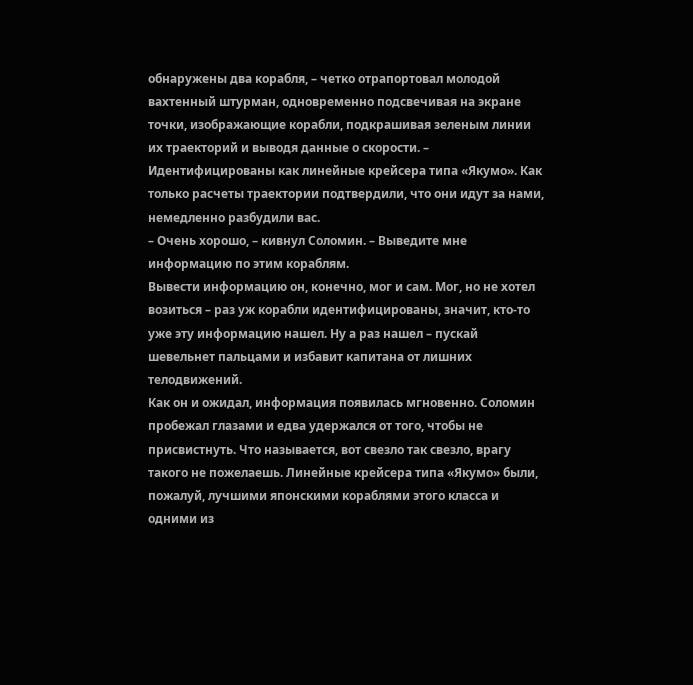обнаружены два корабля, – четко отрапортовал молодой вахтенный штурман, одновременно подсвечивая на экране точки, изображающие корабли, подкрашивая зеленым линии их траекторий и выводя данные о скорости. – Идентифицированы как линейные крейсера типа «Якумо». Как только расчеты траектории подтвердили, что они идут за нами, немедленно разбудили вас.
– Очень хорошо, – кивнул Соломин. – Выведите мне информацию по этим кораблям.
Вывести информацию он, конечно, мог и сам. Мог, но не хотел возиться – раз уж корабли идентифицированы, значит, кто-то уже эту информацию нашел. Ну а раз нашел – пускай шевельнет пальцами и избавит капитана от лишних телодвижений.
Как он и ожидал, информация появилась мгновенно. Соломин пробежал глазами и едва удержался от того, чтобы не присвистнуть. Что называется, вот свезло так свезло, врагу такого не пожелаешь. Линейные крейсера типа «Якумо» были, пожалуй, лучшими японскими кораблями этого класса и одними из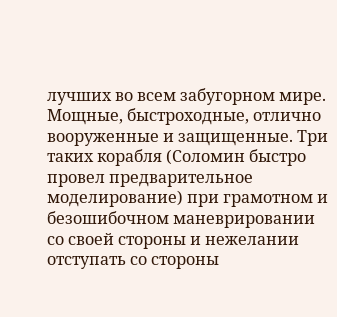лучших во всем забугорном мире. Мощные, быстроходные, отлично вооруженные и защищенные. Три таких корабля (Соломин быстро провел предварительное моделирование) при грамотном и безошибочном маневрировании со своей стороны и нежелании отступать со стороны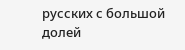русских с большой долей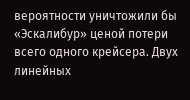вероятности уничтожили бы «Эскалибур» ценой потери всего одного крейсера. Двух линейных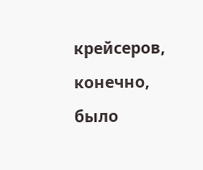крейсеров, конечно, было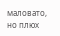маловато, но плюх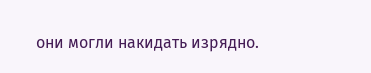они могли накидать изрядно.